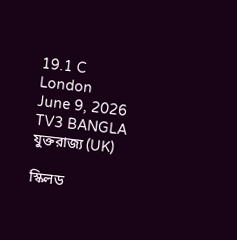19.1 C
London
June 9, 2026
TV3 BANGLA
যুক্তরাজ্য (UK)

স্কিলড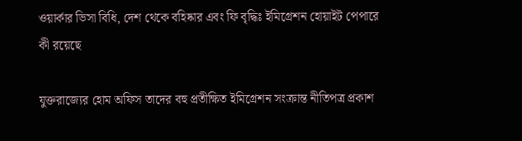ওয়ার্কার ভিসা বিধি, দেশ থেকে বহিষ্কার এবং ফি বৃদ্ধিঃ ইমিগ্রেশন হোয়াইট পেপারে কী রয়েছে

যুক্তরাজ্যের হোম অফিস তাদের বহু প্রতীক্ষিত ইমিগ্রেশন সংক্রান্ত নীতিপত্র প্রকাশ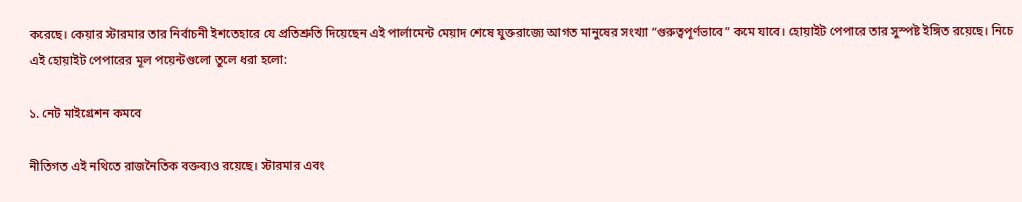করেছে। কেয়ার স্টারমার তার নির্বাচনী ইশতেহারে যে প্রতিশ্রুতি দিয়েছেন এই পার্লামেন্ট মেয়াদ শেষে যুক্তরাজ্যে আগত মানুষের সংখ্যা “গুরুত্বপূর্ণভাবে” কমে যাবে। হোয়াইট পেপারে তার সুস্পষ্ট ইঙ্গিত রয়েছে। নিচে এই হোয়াইট পেপারের মূল পয়েন্টগুলো তুলে ধরা হলো:

১. নেট মাইগ্রেশন কমবে

নীতিগত এই নথিতে রাজনৈতিক বক্তব্যও রয়েছে। স্টারমার এবং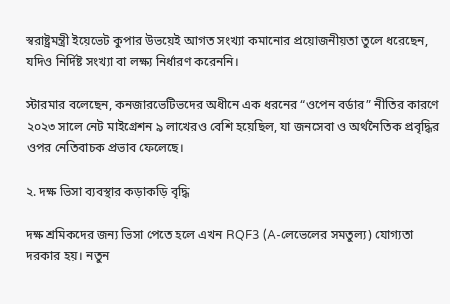স্বরাষ্ট্রমন্ত্রী ইয়েভেট কুপার উভয়েই আগত সংখ্যা কমানোর প্রয়োজনীয়তা তুলে ধরেছেন, যদিও নির্দিষ্ট সংখ্যা বা লক্ষ্য নির্ধারণ করেননি।

স্টারমার বলেছেন, কনজারভেটিভদের অধীনে এক ধরনের “ওপেন বর্ডার” নীতির কারণে ২০২৩ সালে নেট মাইগ্রেশন ৯ লাখেরও বেশি হয়েছিল, যা জনসেবা ও অর্থনৈতিক প্রবৃদ্ধির ওপর নেতিবাচক প্রভাব ফেলেছে।

২. দক্ষ ভিসা ব্যবস্থার কড়াকড়ি বৃদ্ধি

দক্ষ শ্রমিকদের জন্য ভিসা পেতে হলে এখন RQF3 (A-লেভেলের সমতুল্য) যোগ্যতা দরকার হয়। নতুন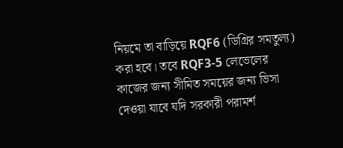নিয়মে তা বাড়িয়ে RQF6 (ডিগ্রির সমতুল্য) করা হবে। তবে RQF3-5 লেভেলের কাজের জন্য সীমিত সময়ের জন্য ভিসা দেওয়া যাবে যদি সরকারী পরামর্শ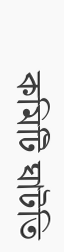কমিটি ঘাটতি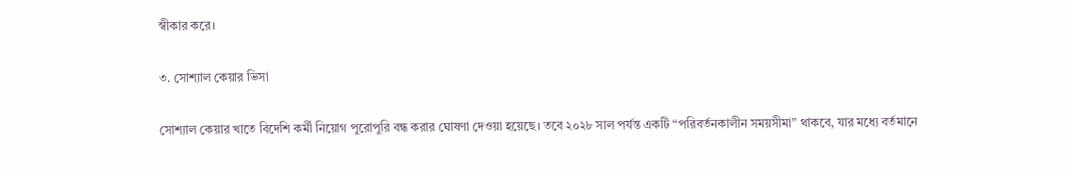স্বীকার করে।

৩. সোশ্যাল কেয়ার ভিসা

সোশ্যাল কেয়ার খাতে বিদেশি কর্মী নিয়োগ পুরোপুরি বন্ধ করার ঘোষণা দেওয়া হয়েছে। তবে ২০২৮ সাল পর্যন্ত একটি “পরিবর্তনকালীন সময়সীমা” থাকবে, যার মধ্যে বর্তমানে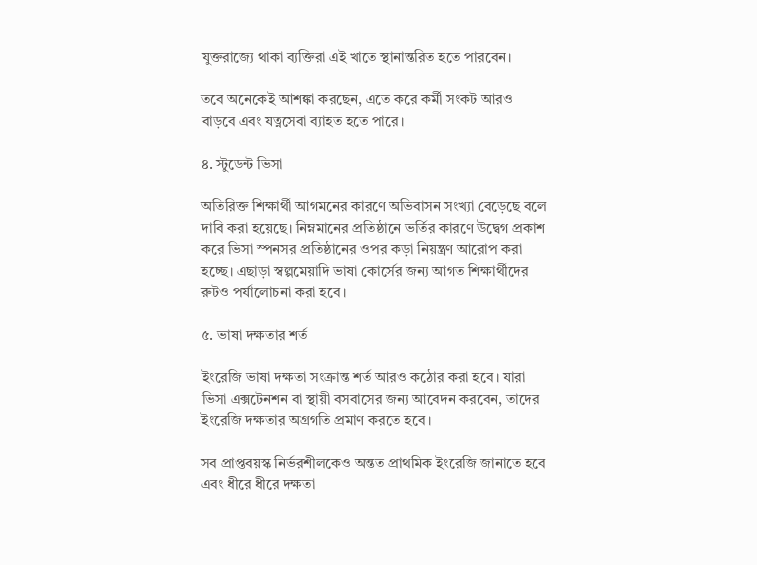যুক্তরাজ্যে থাকা ব্যক্তিরা এই খাতে স্থানান্তরিত হতে পারবেন।

তবে অনেকেই আশঙ্কা করছেন, এতে করে কর্মী সংকট আরও বাড়বে এবং যত্নসেবা ব্যাহত হতে পারে।

৪. স্টুডেন্ট ভিসা

অতিরিক্ত শিক্ষার্থী আগমনের কারণে অভিবাসন সংখ্যা বেড়েছে বলে দাবি করা হয়েছে। নিম্নমানের প্রতিষ্ঠানে ভর্তির কারণে উদ্বেগ প্রকাশ করে ভিসা স্পনসর প্রতিষ্ঠানের ওপর কড়া নিয়ন্ত্রণ আরোপ করা হচ্ছে। এছাড়া স্বল্পমেয়াদি ভাষা কোর্সের জন্য আগত শিক্ষার্থীদের রুটও পর্যালোচনা করা হবে।

৫. ভাষা দক্ষতার শর্ত

ইংরেজি ভাষা দক্ষতা সংক্রান্ত শর্ত আরও কঠোর করা হবে। যারা ভিসা এক্সটেনশন বা স্থায়ী বসবাসের জন্য আবেদন করবেন, তাদের ইংরেজি দক্ষতার অগ্রগতি প্রমাণ করতে হবে।

সব প্রাপ্তবয়স্ক নির্ভরশীলকেও অন্তত প্রাথমিক ইংরেজি জানাতে হবে এবং ধীরে ধীরে দক্ষতা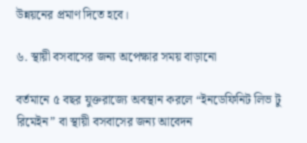উন্নয়নের প্রমাণ দিতে হবে।

৬. স্থায়ী বসবাসের জন্য অপেক্ষার সময় বাড়ানো

বর্তমানে ৫ বছর যুক্তরাজ্যে অবস্থান করলে “ইনডেফিনিট লিভ টু রিমেইন” বা স্থায়ী বসবাসের জন্য আবেদন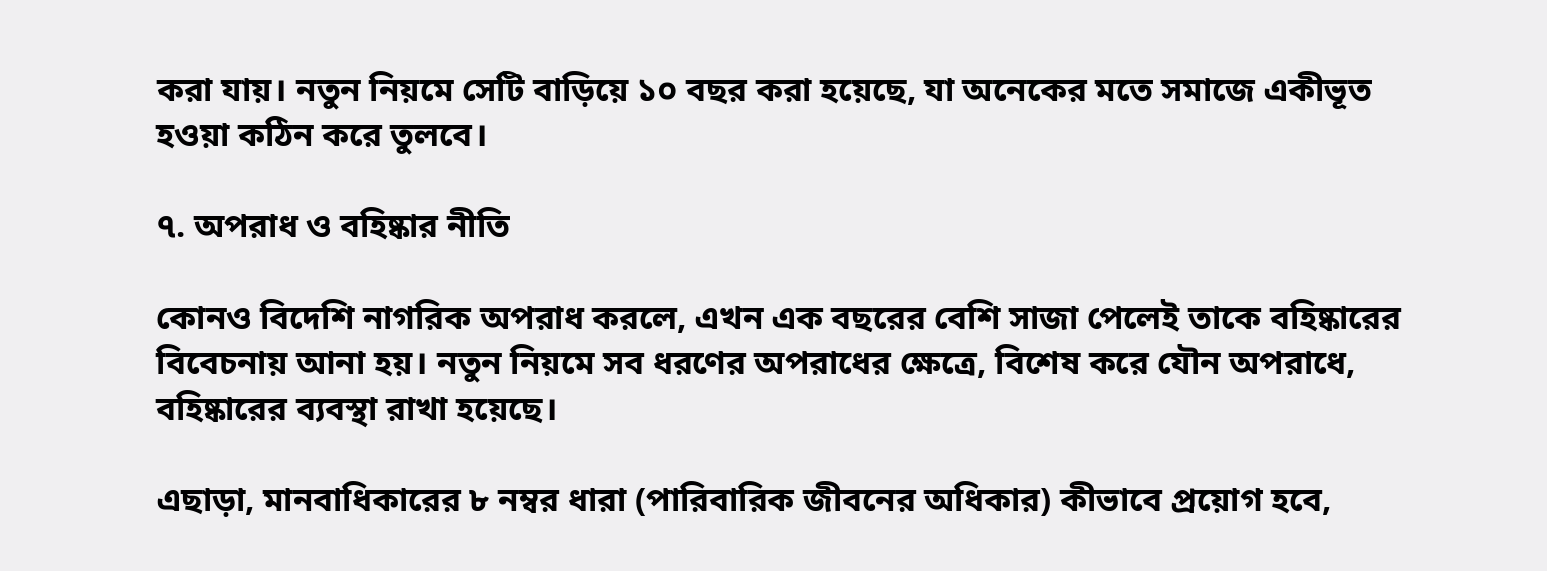করা যায়। নতুন নিয়মে সেটি বাড়িয়ে ১০ বছর করা হয়েছে, যা অনেকের মতে সমাজে একীভূত হওয়া কঠিন করে তুলবে।

৭. অপরাধ ও বহিষ্কার নীতি

কোনও বিদেশি নাগরিক অপরাধ করলে, এখন এক বছরের বেশি সাজা পেলেই তাকে বহিষ্কারের বিবেচনায় আনা হয়। নতুন নিয়মে সব ধরণের অপরাধের ক্ষেত্রে, বিশেষ করে যৌন অপরাধে, বহিষ্কারের ব্যবস্থা রাখা হয়েছে।

এছাড়া, মানবাধিকারের ৮ নম্বর ধারা (পারিবারিক জীবনের অধিকার) কীভাবে প্রয়োগ হবে,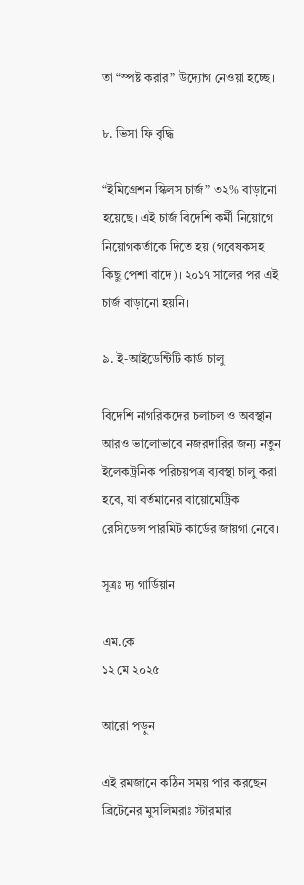তা “স্পষ্ট করার” উদ্যোগ নেওয়া হচ্ছে।

৮. ভিসা ফি বৃদ্ধি

“ইমিগ্রেশন স্কিলস চার্জ” ৩২% বাড়ানো হয়েছে। এই চার্জ বিদেশি কর্মী নিয়োগে নিয়োগকর্তাকে দিতে হয় (গবেষকসহ কিছু পেশা বাদে)। ২০১৭ সালের পর এই চার্জ বাড়ানো হয়নি।

৯. ই-আইডেন্টিটি কার্ড চালু

বিদেশি নাগরিকদের চলাচল ও অবস্থান আরও ভালোভাবে নজরদারির জন্য নতুন ইলেকট্রনিক পরিচয়পত্র ব্যবস্থা চালু করা হবে, যা বর্তমানের বায়োমেট্রিক রেসিডেন্স পারমিট কার্ডের জায়গা নেবে।

সূত্রঃ দ্য গার্ডিয়ান

এম.কে
১২ মে ২০২৫

আরো পড়ুন

এই রমজানে কঠিন সময় পার করছেন ব্রিটেনের মুসলিমরাঃ স্টারমার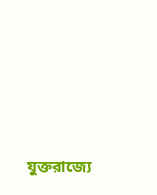যুক্তরাজ্যে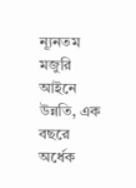ন্যূনতম মজুরি আইনে উন্নতি, এক বছরে অর্ধেক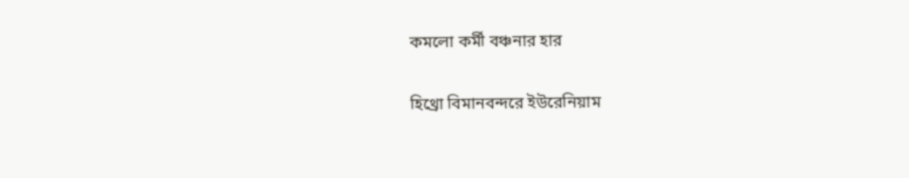কমলো কর্মী বঞ্চনার হার

হিথ্রো বিমানবন্দরে ইউরেনিয়াম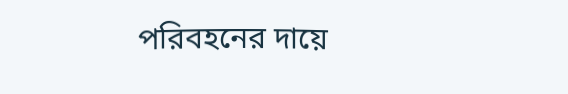পরিবহনের দায়ে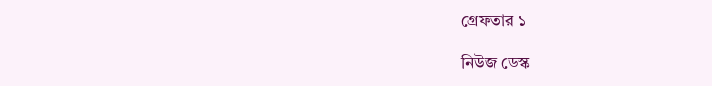গ্রেফতার ১

নিউজ ডেস্ক